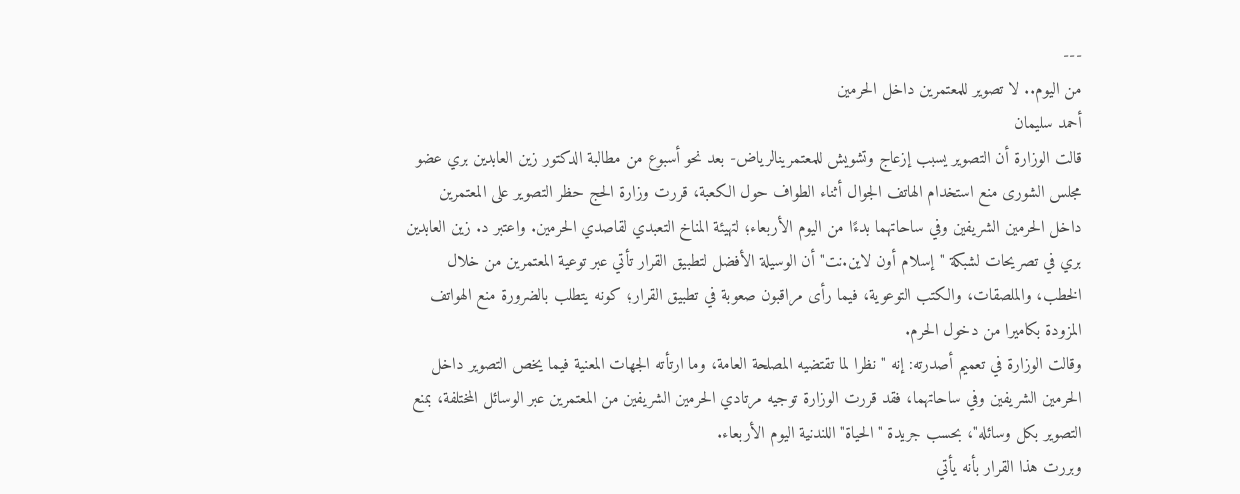---
من اليوم.. لا تصوير للمعتمرين داخل الحرمين
أحمد سليمان
قالت الوزارة أن التصوير يسبب إزعاج وتشويش للمعتمرينالرياض- بعد نحو أسبوع من مطالبة الدكتور زين العابدين بري عضو مجلس الشورى منع استخدام الهاتف الجوال أثناء الطواف حول الكعبة، قررت وزارة الحج حظر التصوير على المعتمرين داخل الحرمين الشريفين وفي ساحاتهما بدءًا من اليوم الأربعاء؛ لتهيئة المناخ التعبدي لقاصدي الحرمين. واعتبر د. زين العابدين بري في تصريحات لشبكة "إسلام أون لاين.نت" أن الوسيلة الأفضل لتطبيق القرار تأتي عبر توعية المعتمرين من خلال الخطب، والملصقات، والكتب التوعوية، فيما رأى مراقبون صعوبة في تطبيق القرار؛ كونه يتطلب بالضرورة منع الهواتف المزودة بكاميرا من دخول الحرم.
وقالت الوزارة في تعميم أصدرته: إنه "نظرا لما تقتضيه المصلحة العامة، وما ارتأته الجهات المعنية فيما يخص التصوير داخل الحرمين الشريفين وفي ساحاتهما، فقد قررت الوزارة توجيه مرتادي الحرمين الشريفين من المعتمرين عبر الوسائل المختلفة، بمنع التصوير بكل وسائله"، بحسب جريدة "الحياة" اللندنية اليوم الأربعاء.
وبررت هذا القرار بأنه يأتي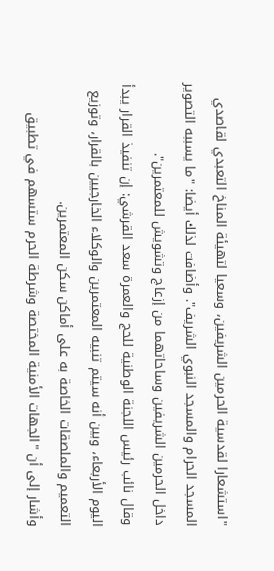"استشعارا لقدسية الحرمين الشريفين، وسعيا لتهيئة المناخ التعبدي لقاصدي المسجد الحرام والمسجد النبوي الشريف". وأضافت لذلك أيضا: "ما يسببه التصوير داخل الحرمين الشريفين وساحاتهما من إزعاج وتشويش للمعتمرين".
وقال نائب رئيس اللجنة الوطنية للحج والعمرة سعد القرشي: إن تنفيذ القرار يبدأ اليوم الأربعاء، وبين أنه سيتم تنبيه المعتمرين والوكلاء الخارجيين بالقرار، وتوزيع التعميم والملصقات الخاصة به على أماكن سكن المعتمرين.
وأشار إلى أن "الجهات الأمنية المختصة وشرطة الحرم ستسهم في تطبيق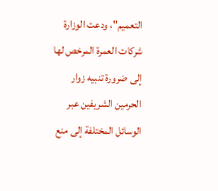التعميم"، ودعت الوزارة شركات العمرة المرخص لها إلى ضرورة تنبيه زوار الحرمين الشريفين عبر الوسائل المختلفة إلى منع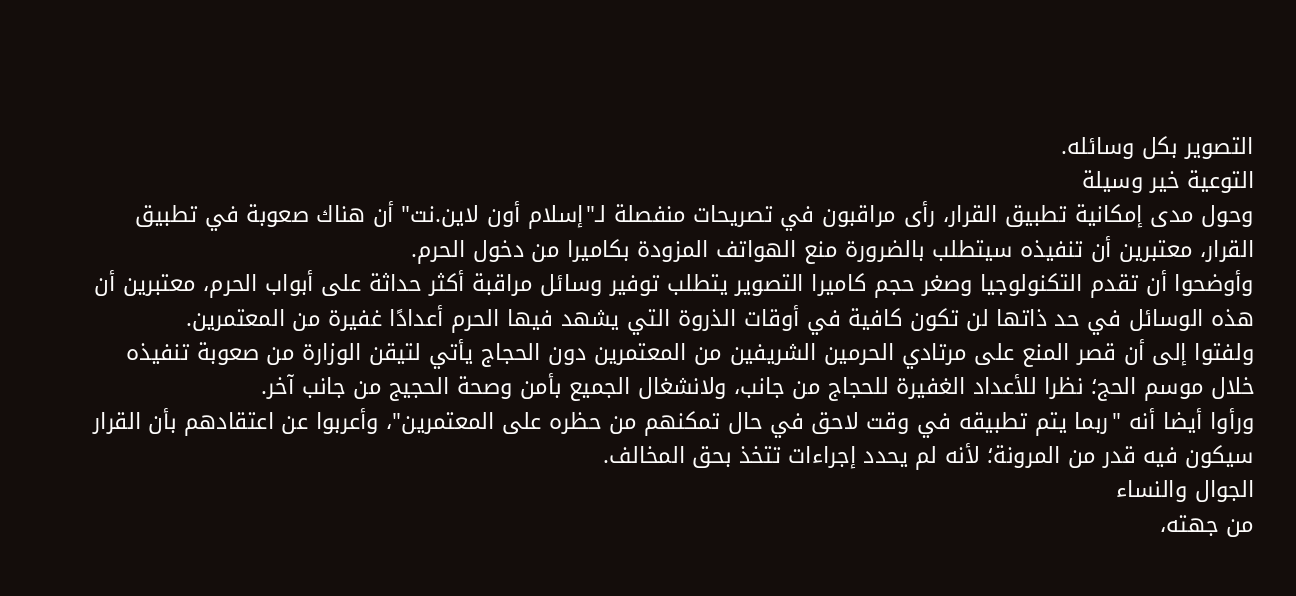التصوير بكل وسائله.
التوعية خير وسيلة
وحول مدى إمكانية تطبيق القرار، رأى مراقبون في تصريحات منفصلة لـ"إسلام أون لاين.نت" أن هناك صعوبة في تطبيق القرار، معتبرين أن تنفيذه سيتطلب بالضرورة منع الهواتف المزودة بكاميرا من دخول الحرم.
وأوضحوا أن تقدم التكنولوجيا وصغر حجم كاميرا التصوير يتطلب توفير وسائل مراقبة أكثر حداثة على أبواب الحرم، معتبرين أن هذه الوسائل في حد ذاتها لن تكون كافية في أوقات الذروة التي يشهد فيها الحرم أعدادًا غفيرة من المعتمرين.
ولفتوا إلى أن قصر المنع على مرتادي الحرمين الشريفين من المعتمرين دون الحجاج يأتي لتيقن الوزارة من صعوبة تنفيذه خلال موسم الحج؛ نظرا للأعداد الغفيرة للحجاج من جانب، ولانشغال الجميع بأمن وصحة الحجيج من جانب آخر.
ورأوا أيضا أنه "ربما يتم تطبيقه في وقت لاحق في حال تمكنهم من حظره على المعتمرين"، وأعربوا عن اعتقادهم بأن القرار سيكون فيه قدر من المرونة؛ لأنه لم يحدد إجراءات تتخذ بحق المخالف.
الجوال والنساء
من جهته،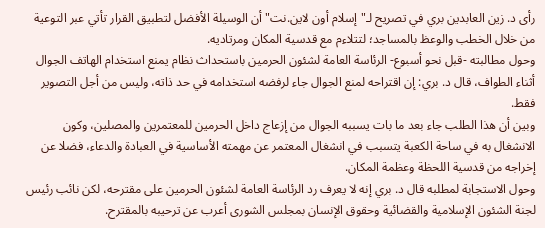رأى د. زين العابدين بري في تصريح لـ"إسلام أون لاين.نت" أن الوسيلة الأفضل لتطبيق القرار تأتي عبر التوعية من خلال الخطب والوعظ بالمساجد؛ لتتلاءم مع قدسية المكان ومرتاديه.
وحول مطالبته -قبل نحو أسبوع- الرئاسة العامة لشئون الحرمين باستحداث نظام يمنع استخدام الهاتف الجوال أثناء الطواف، قال د. بري: إن اقتراحه لمنع الجوال جاء لرفضه استخدامه في حد ذاته، وليس من أجل التصوير فقط.
وبين أن هذا الطلب جاء بعد ما بات يسببه الجوال من إزعاج داخل الحرمين للمعتمرين والمصلين، وكون الانشغال به في ساحة الكعبة يتسبب في انشغال المعتمر عن مهمته الأساسية في العبادة والدعاء، فضلا عن إخراجه من قدسية اللحظة وعظمة المكان.
وحول الاستجابة لمطلبه قال د. بري إنه لا يعرف رد الرئاسة العامة لشئون الحرمين على مقترحه، لكن نائب رئيس لجنة الشئون الإسلامية والقضائية وحقوق الإنسان بمجلس الشورى أعرب عن ترحيبه بالمقترح.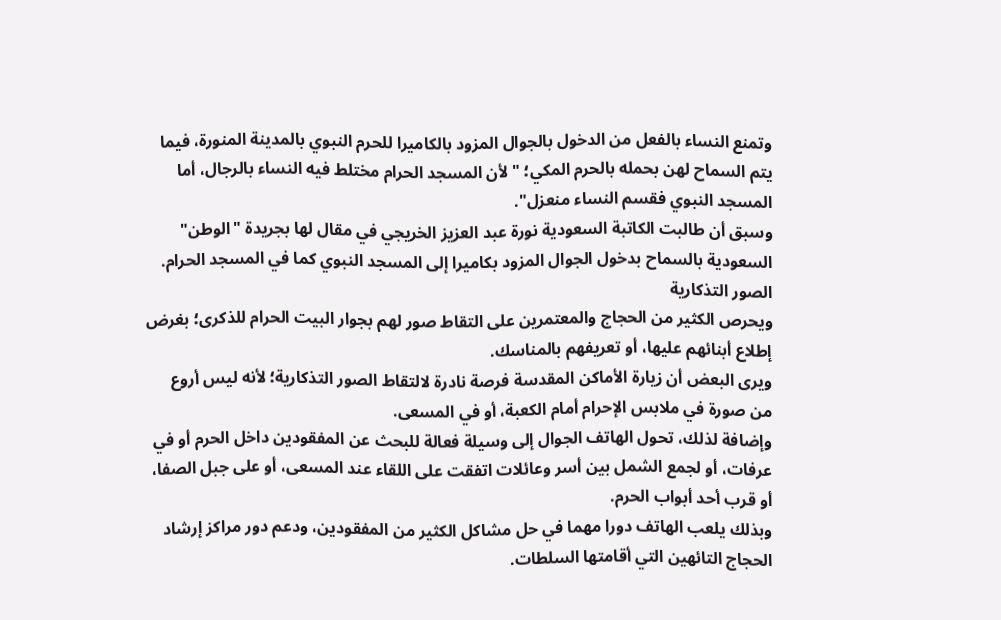وتمنع النساء بالفعل من الدخول بالجوال المزود بالكاميرا للحرم النبوي بالمدينة المنورة، فيما يتم السماح لهن بحمله بالحرم المكي؛ "لأن المسجد الحرام مختلط فيه النساء بالرجال، أما المسجد النبوي فقسم النساء منعزل".
وسبق أن طالبت الكاتبة السعودية نورة عبد العزيز الخريجي في مقال لها بجريدة "الوطن" السعودية بالسماح بدخول الجوال المزود بكاميرا إلى المسجد النبوي كما في المسجد الحرام.
الصور التذكارية
ويحرص الكثير من الحجاج والمعتمرين على التقاط صور لهم بجوار البيت الحرام للذكرى؛ بغرض إطلاع أبنائهم عليها، أو تعريفهم بالمناسك.
ويرى البعض أن زيارة الأماكن المقدسة فرصة نادرة لالتقاط الصور التذكارية؛ لأنه ليس أروع من صورة في ملابس الإحرام أمام الكعبة، أو في المسعى.
وإضافة لذلك، تحول الهاتف الجوال إلى وسيلة فعالة للبحث عن المفقودين داخل الحرم أو في عرفات، أو لجمع الشمل بين أسر وعائلات اتفقت على اللقاء عند المسعى، أو على جبل الصفا، أو قرب أحد أبواب الحرم.
وبذلك يلعب الهاتف دورا مهما في حل مشاكل الكثير من المفقودين، ودعم دور مراكز إرشاد الحجاج التائهين التي أقامتها السلطات.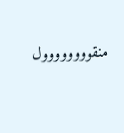منقوووووووول